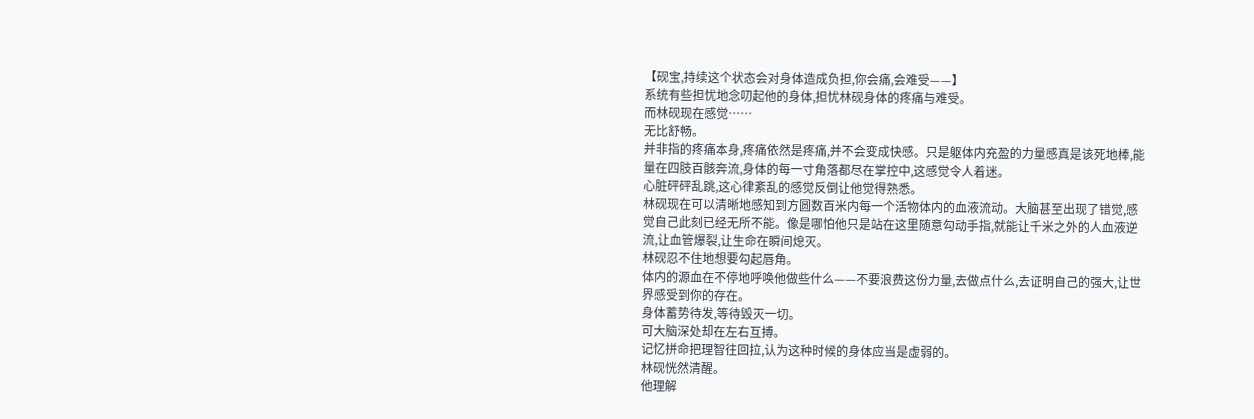【砚宝,持续这个状态会对身体造成负担,你会痛,会难受——】
系统有些担忧地念叨起他的身体,担忧林砚身体的疼痛与难受。
而林砚现在感觉……
无比舒畅。
并非指的疼痛本身,疼痛依然是疼痛,并不会变成快感。只是躯体内充盈的力量感真是该死地棒,能量在四肢百骸奔流,身体的每一寸角落都尽在掌控中,这感觉令人着迷。
心脏砰砰乱跳,这心律紊乱的感觉反倒让他觉得熟悉。
林砚现在可以清晰地感知到方圆数百米内每一个活物体内的血液流动。大脑甚至出现了错觉,感觉自己此刻已经无所不能。像是哪怕他只是站在这里随意勾动手指,就能让千米之外的人血液逆流,让血管爆裂,让生命在瞬间熄灭。
林砚忍不住地想要勾起唇角。
体内的源血在不停地呼唤他做些什么——不要浪费这份力量,去做点什么,去证明自己的强大,让世界感受到你的存在。
身体蓄势待发,等待毁灭一切。
可大脑深处却在左右互搏。
记忆拼命把理智往回拉,认为这种时候的身体应当是虚弱的。
林砚恍然清醒。
他理解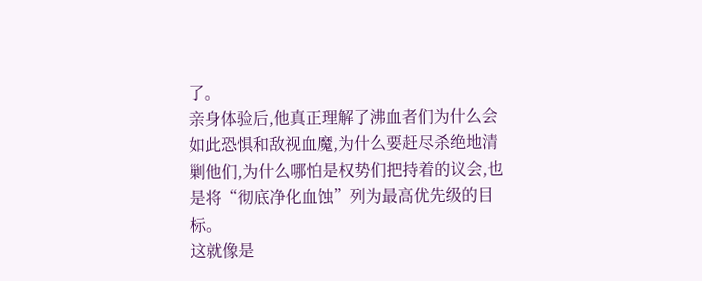了。
亲身体验后,他真正理解了沸血者们为什么会如此恐惧和敌视血魔,为什么要赶尽杀绝地清剿他们,为什么哪怕是权势们把持着的议会,也是将“彻底净化血蚀”列为最高优先级的目标。
这就像是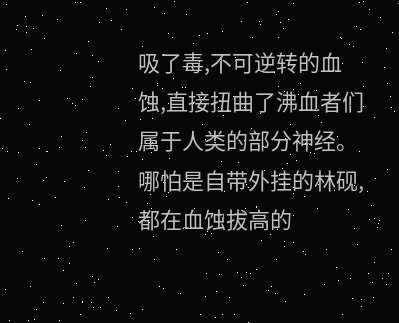吸了毒,不可逆转的血蚀,直接扭曲了沸血者们属于人类的部分神经。
哪怕是自带外挂的林砚,都在血蚀拔高的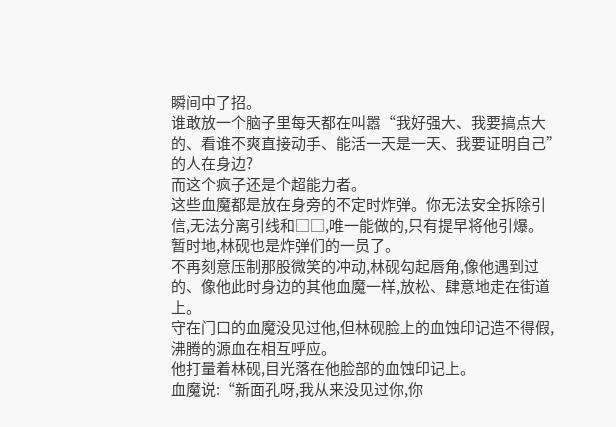瞬间中了招。
谁敢放一个脑子里每天都在叫嚣“我好强大、我要搞点大的、看谁不爽直接动手、能活一天是一天、我要证明自己”的人在身边?
而这个疯子还是个超能力者。
这些血魔都是放在身旁的不定时炸弹。你无法安全拆除引信,无法分离引线和□□,唯一能做的,只有提早将他引爆。
暂时地,林砚也是炸弹们的一员了。
不再刻意压制那股微笑的冲动,林砚勾起唇角,像他遇到过的、像他此时身边的其他血魔一样,放松、肆意地走在街道上。
守在门口的血魔没见过他,但林砚脸上的血蚀印记造不得假,沸腾的源血在相互呼应。
他打量着林砚,目光落在他脸部的血蚀印记上。
血魔说:“新面孔呀,我从来没见过你,你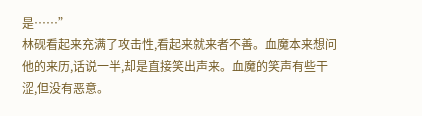是……”
林砚看起来充满了攻击性,看起来就来者不善。血魔本来想问他的来历,话说一半,却是直接笑出声来。血魔的笑声有些干涩,但没有恶意。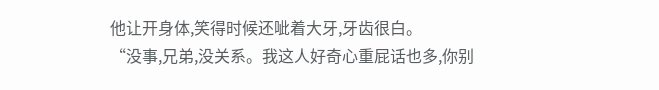他让开身体,笑得时候还呲着大牙,牙齿很白。
“没事,兄弟,没关系。我这人好奇心重屁话也多,你别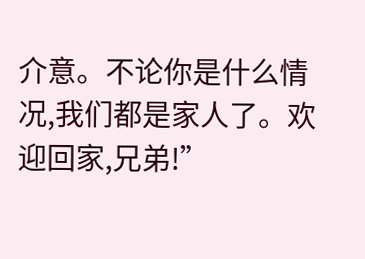介意。不论你是什么情况,我们都是家人了。欢迎回家,兄弟!”